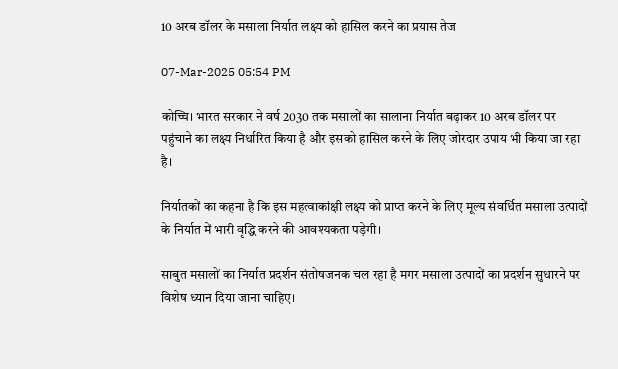10 अरब डॉलर के मसाला निर्यात लक्ष्य को हासिल करने का प्रयास तेज

07-Mar-2025 05:54 PM

कोच्चि। भारत सरकार ने वर्ष 2030 तक मसालों का सालाना निर्यात बढ़ाकर 10 अरब डॉलर पर पहुंचाने का लक्ष्य निर्धारित किया है और इसको हासिल करने के लिए जोरदार उपाय भी किया जा रहा है।

निर्यातकों का कहना है कि इस महत्वाकांक्षी लक्ष्य को प्राप्त करने के लिए मूल्य संवर्धित मसाला उत्पादों के निर्यात में भारी वृद्धि करने की आवश्यकता पड़ेगी।

साबुत मसालों का निर्यात प्रदर्शन संतोषजनक चल रहा है मगर मसाला उत्पादों का प्रदर्शन सुधारने पर विशेष ध्यान दिया जाना चाहिए।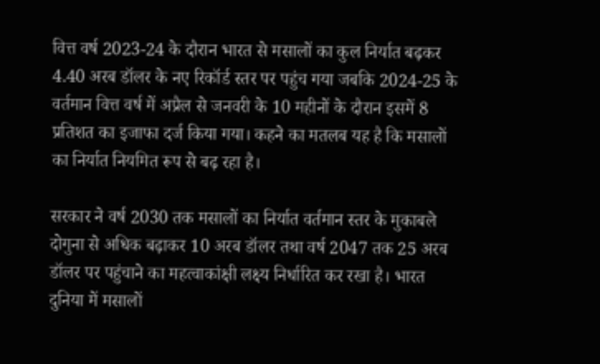वित्त वर्ष 2023-24 के दौरान भारत से मसालों का कुल निर्यात बढ़कर 4.40 अरब डॉलर के नए रिकॉर्ड स्तर पर पहुंच गया जबकि 2024-25 के वर्तमान वित्त वर्ष में अप्रैल से जनवरी के 10 महीनों के दौरान इसमें 8 प्रतिशत का इजाफा दर्ज किया गया। कहने का मतलब यह है कि मसालों का निर्यात नियमित रूप से बढ़ रहा है।

सरकार ने वर्ष 2030 तक मसालों का निर्यात वर्तमान स्तर के मुकाबले दोगुना से अधिक बढ़ाकर 10 अरब डॉलर तथा वर्ष 2047 तक 25 अरब डॉलर पर पहुंचाने का महत्वाकांक्षी लक्ष्य निर्धारित कर रखा है। भारत दुनिया में मसालों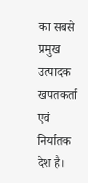का सबसे प्रमुख उत्पादक खपतकर्ता एवं निर्यातक देश है।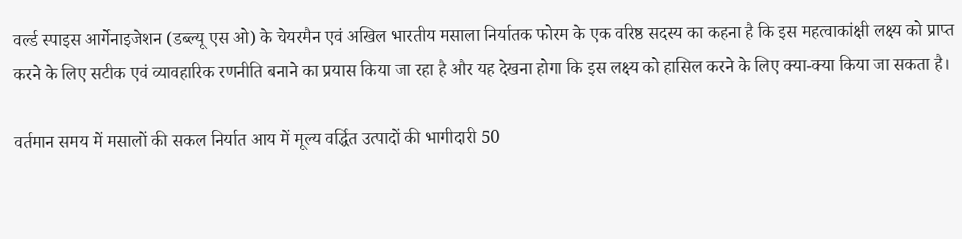वर्ल्ड स्पाइस आर्गेनाइजेशन (डब्ल्यू एस ओ) के चेयरमैन एवं अखिल भारतीय मसाला निर्यातक फोरम के एक वरिष्ठ सदस्य का कहना है कि इस महत्वाकांक्षी लक्ष्य को प्राप्त करने के लिए सटीक एवं व्यावहारिक रणनीति बनाने का प्रयास किया जा रहा है और यह देखना होगा कि इस लक्ष्य को हासिल करने के लिए क्या-क्या किया जा सकता है।

वर्तमान समय में मसालों की सकल निर्यात आय में मूल्य वर्द्धित उत्पादों की भागीदारी 50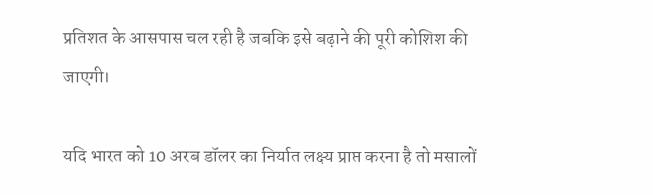प्रतिशत के आसपास चल रही है जबकि इसे बढ़ाने की पूरी कोशिश की जाएगी।

यदि भारत को 10 अरब डॉलर का निर्यात लक्ष्य प्राप्त करना है तो मसालों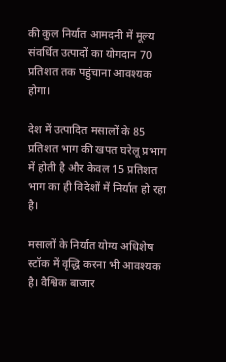की कुल निर्यात आमदनी में मूल्य संवर्धित उत्पादों का योगदान 70 प्रतिशत तक पहुंचाना आवश्यक होगा।

देश में उत्पादित मसालों के 85 प्रतिशत भाग की खपत घरेलू प्रभाग में होती है और केवल 15 प्रतिशत भाग का ही विदेशों में निर्यात हो रहा है।

मसालों के निर्यात योग्य अधिशेष स्टॉक में वृद्धि करना भी आवश्यक है। वैश्विक बाजार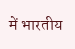में भारतीय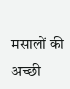मसालों की अच्छी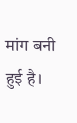मांग बनी हुई है।